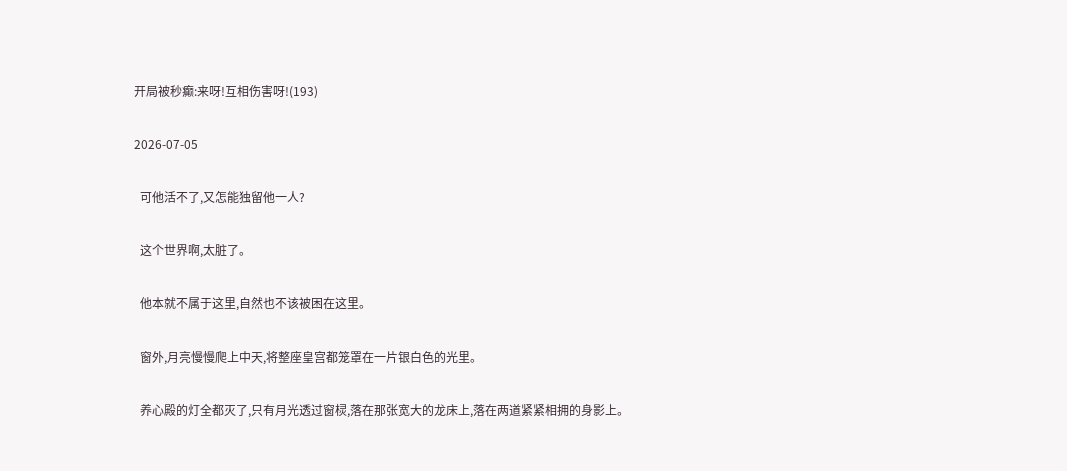开局被秒癫:来呀!互相伤害呀!(193)

2026-07-05

  可他活不了,又怎能独留他一人?

  这个世界啊,太脏了。

  他本就不属于这里,自然也不该被困在这里。

  窗外,月亮慢慢爬上中天,将整座皇宫都笼罩在一片银白色的光里。

  养心殿的灯全都灭了,只有月光透过窗棂,落在那张宽大的龙床上,落在两道紧紧相拥的身影上。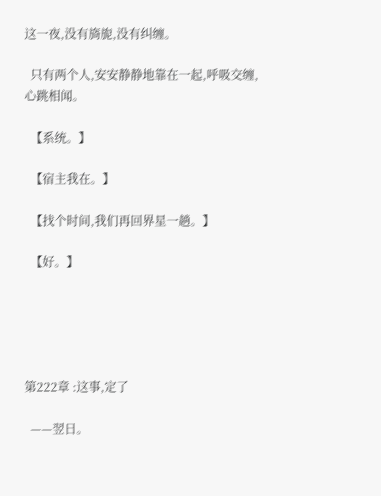这一夜,没有旖旎,没有纠缠。

  只有两个人,安安静静地靠在一起,呼吸交缠,心跳相闻。

  【系统。】

  【宿主我在。】

  【找个时间,我们再回界星一趟。】

  【好。】





第222章 :这事,定了

  ——翌日。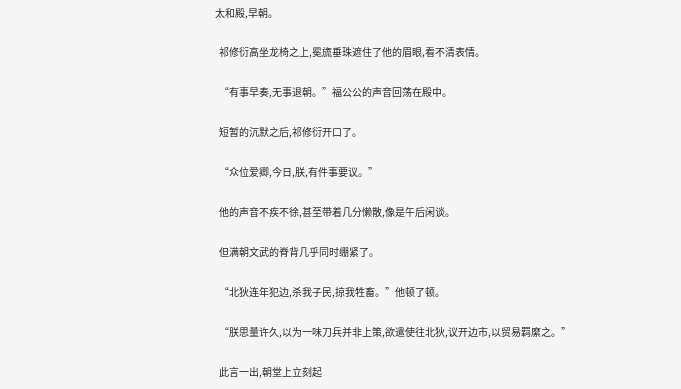太和殿,早朝。

  祁修衍高坐龙椅之上,冕旒垂珠遮住了他的眉眼,看不清表情。

  “有事早奏,无事退朝。”福公公的声音回荡在殿中。

  短暂的沉默之后,祁修衍开口了。

  “众位爱卿,今日,朕,有件事要议。”

  他的声音不疾不徐,甚至带着几分懒散,像是午后闲谈。

  但满朝文武的脊背几乎同时绷紧了。

  “北狄连年犯边,杀我子民,掠我牲畜。”他顿了顿。

  “朕思量许久,以为一味刀兵并非上策,欲遣使往北狄,议开边市,以贸易羁縻之。”

  此言一出,朝堂上立刻起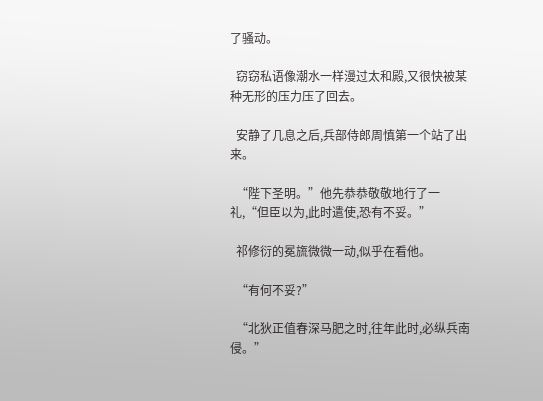了骚动。

  窃窃私语像潮水一样漫过太和殿,又很快被某种无形的压力压了回去。

  安静了几息之后,兵部侍郎周慎第一个站了出来。

  “陛下圣明。”他先恭恭敬敬地行了一礼,“但臣以为,此时遣使,恐有不妥。”

  祁修衍的冕旒微微一动,似乎在看他。

  “有何不妥?”

  “北狄正值春深马肥之时,往年此时,必纵兵南侵。”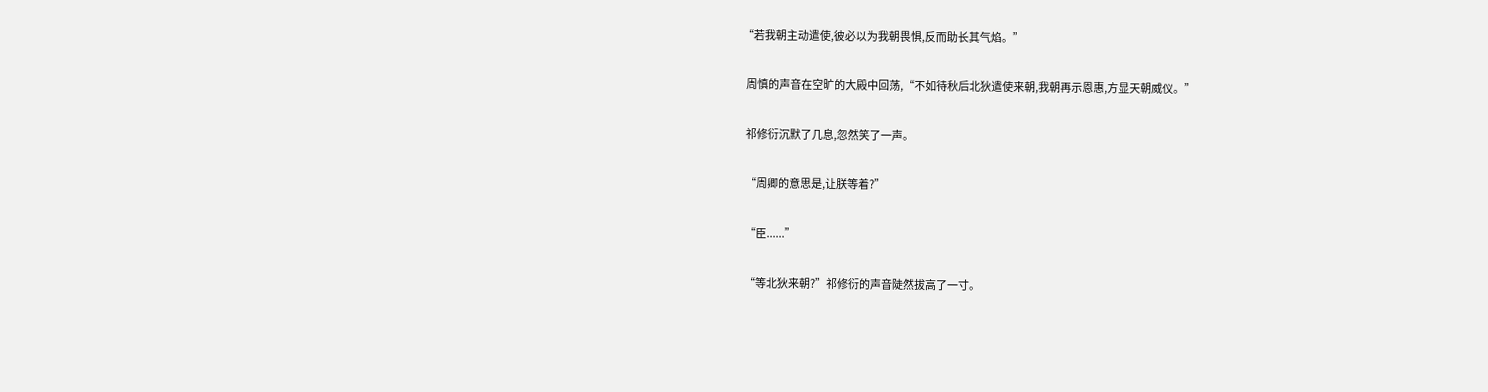“若我朝主动遣使,彼必以为我朝畏惧,反而助长其气焰。”

  周慎的声音在空旷的大殿中回荡,“不如待秋后北狄遣使来朝,我朝再示恩惠,方显天朝威仪。”

  祁修衍沉默了几息,忽然笑了一声。

  “周卿的意思是,让朕等着?”

  “臣......”

  “等北狄来朝?”祁修衍的声音陡然拔高了一寸。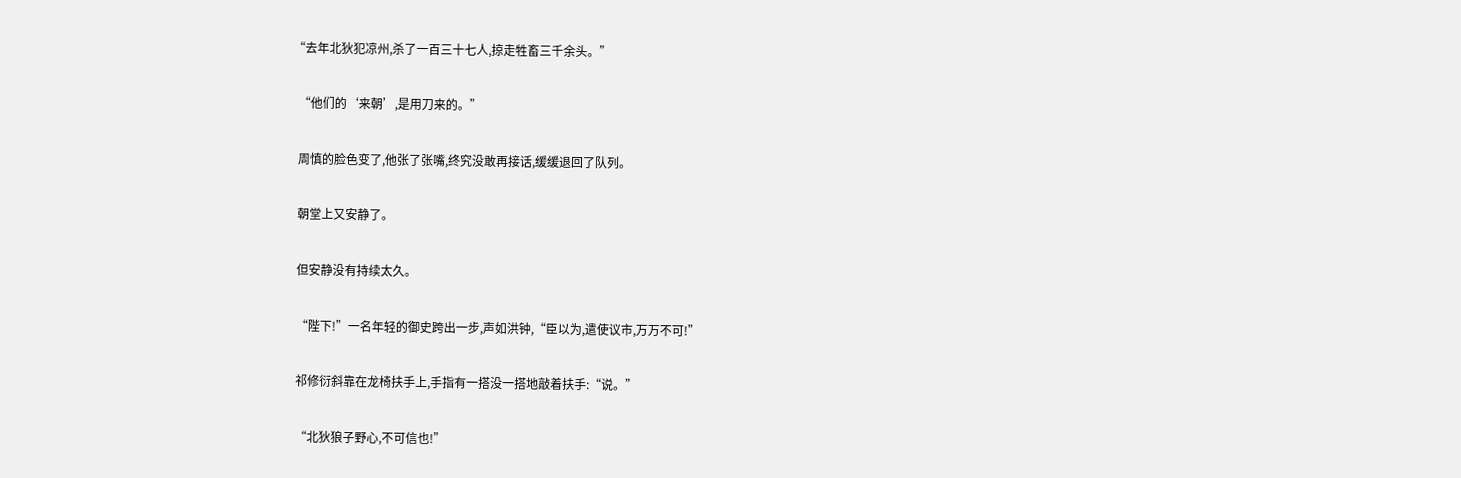“去年北狄犯凉州,杀了一百三十七人,掠走牲畜三千余头。”

  “他们的‘来朝’,是用刀来的。”

  周慎的脸色变了,他张了张嘴,终究没敢再接话,缓缓退回了队列。

  朝堂上又安静了。

  但安静没有持续太久。

  “陛下!”一名年轻的御史跨出一步,声如洪钟,“臣以为,遣使议市,万万不可!”

  祁修衍斜靠在龙椅扶手上,手指有一搭没一搭地敲着扶手:“说。”

  “北狄狼子野心,不可信也!”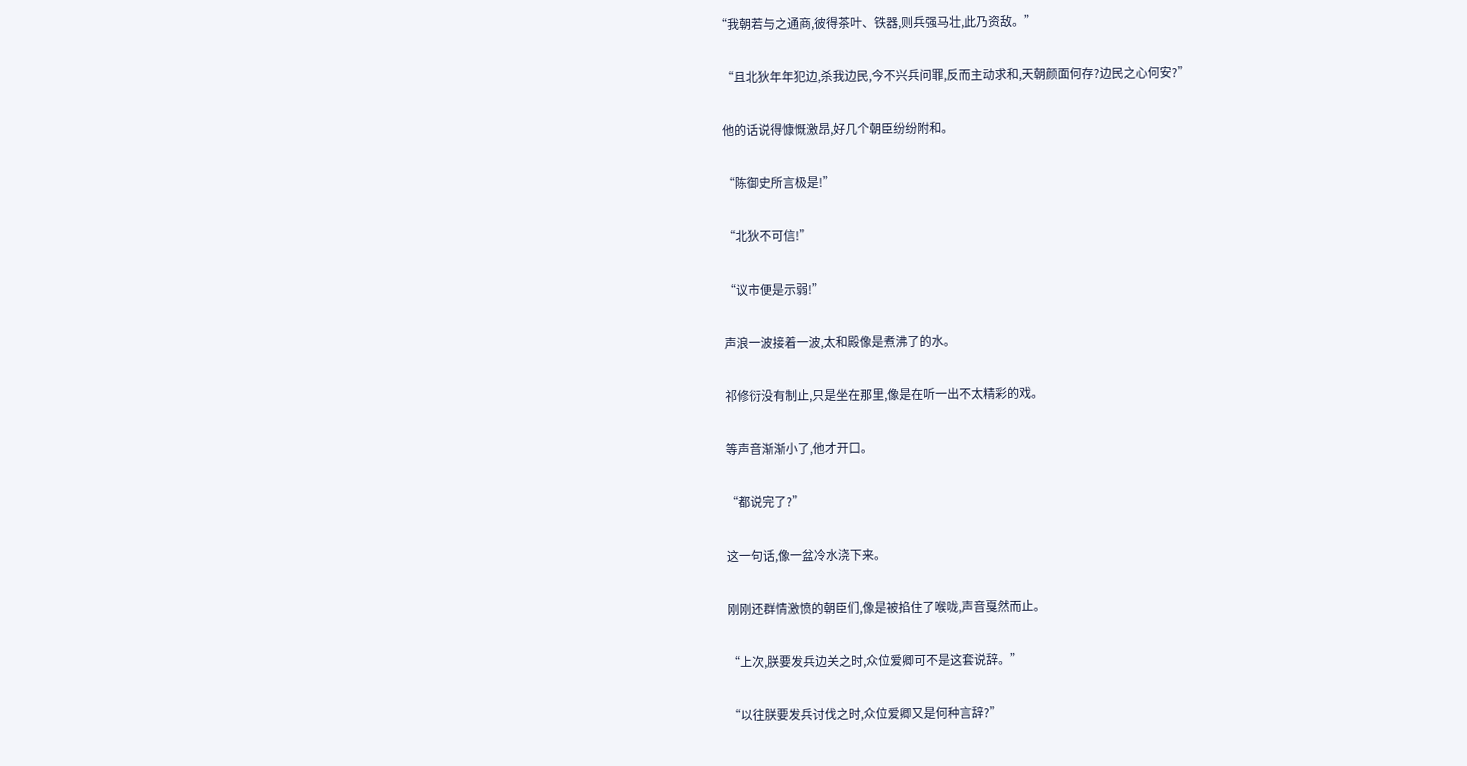“我朝若与之通商,彼得茶叶、铁器,则兵强马壮,此乃资敌。”

  “且北狄年年犯边,杀我边民,今不兴兵问罪,反而主动求和,天朝颜面何存?边民之心何安?”

  他的话说得慷慨激昂,好几个朝臣纷纷附和。

  “陈御史所言极是!”

  “北狄不可信!”

  “议市便是示弱!”

  声浪一波接着一波,太和殿像是煮沸了的水。

  祁修衍没有制止,只是坐在那里,像是在听一出不太精彩的戏。

  等声音渐渐小了,他才开口。

  “都说完了?”

  这一句话,像一盆冷水浇下来。

  刚刚还群情激愤的朝臣们,像是被掐住了喉咙,声音戛然而止。

  “上次,朕要发兵边关之时,众位爱卿可不是这套说辞。”

  “以往朕要发兵讨伐之时,众位爱卿又是何种言辞?”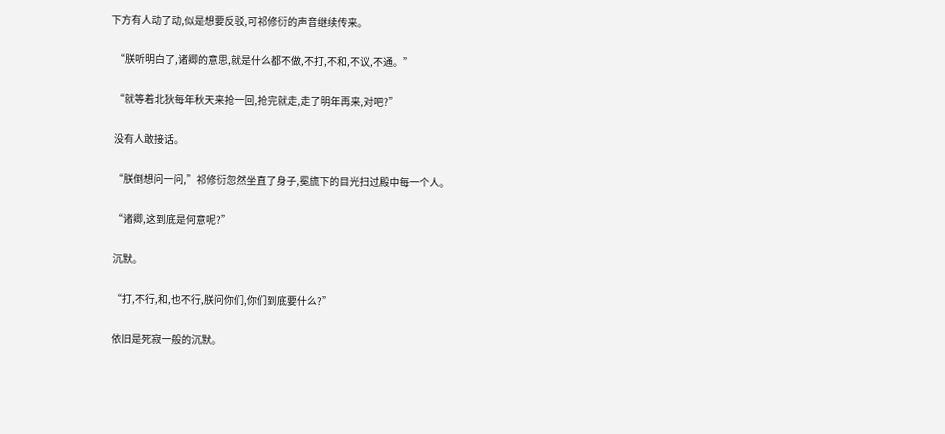下方有人动了动,似是想要反驳,可祁修衍的声音继续传来。

  “朕听明白了,诸卿的意思,就是什么都不做,不打,不和,不议,不通。”

  “就等着北狄每年秋天来抢一回,抢完就走,走了明年再来,对吧?”

  没有人敢接话。

  “朕倒想问一问,”祁修衍忽然坐直了身子,冕旒下的目光扫过殿中每一个人。

  “诸卿,这到底是何意呢?”

  沉默。

  “打,不行,和,也不行,朕问你们,你们到底要什么?”

  依旧是死寂一般的沉默。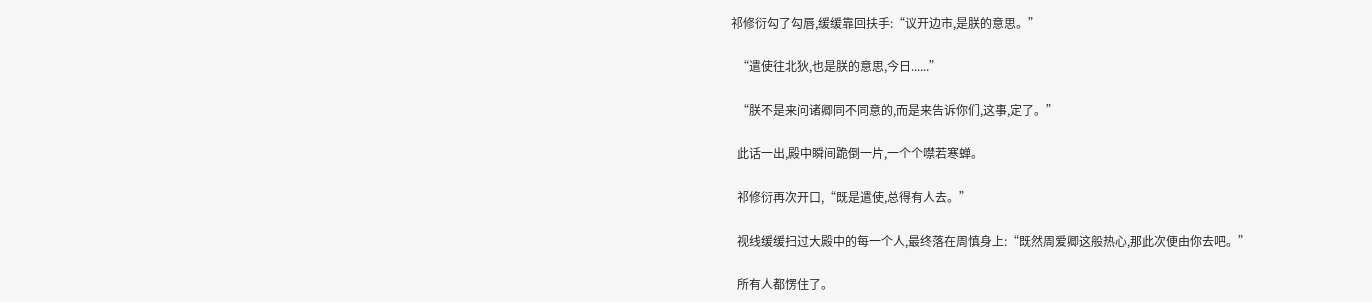祁修衍勾了勾唇,缓缓靠回扶手:“议开边市,是朕的意思。”

  “遣使往北狄,也是朕的意思,今日......”

  “朕不是来问诸卿同不同意的,而是来告诉你们,这事,定了。”

  此话一出,殿中瞬间跪倒一片,一个个噤若寒蝉。

  祁修衍再次开口,“既是遣使,总得有人去。”

  视线缓缓扫过大殿中的每一个人,最终落在周慎身上:“既然周爱卿这般热心,那此次便由你去吧。”

  所有人都愣住了。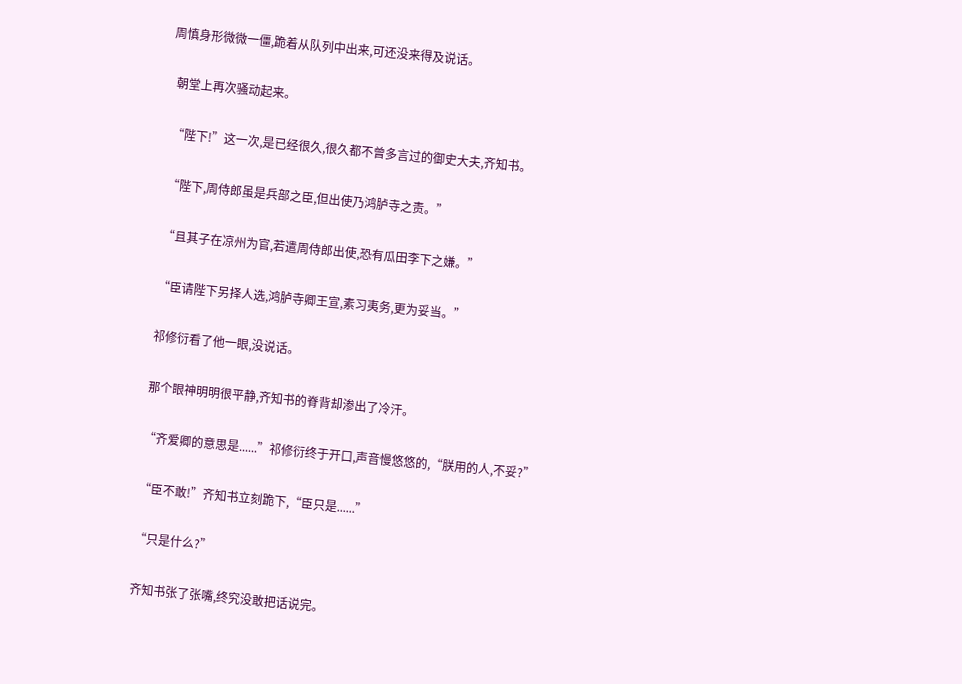周慎身形微微一僵,跪着从队列中出来,可还没来得及说话。

  朝堂上再次骚动起来。

  “陛下!”这一次,是已经很久,很久都不曾多言过的御史大夫,齐知书。

  “陛下,周侍郎虽是兵部之臣,但出使乃鸿胪寺之责。”

  “且其子在凉州为官,若遣周侍郎出使,恐有瓜田李下之嫌。”

  “臣请陛下另择人选,鸿胪寺卿王宣,素习夷务,更为妥当。”

  祁修衍看了他一眼,没说话。

  那个眼神明明很平静,齐知书的脊背却渗出了冷汗。

  “齐爱卿的意思是......”祁修衍终于开口,声音慢悠悠的,“朕用的人,不妥?”

  “臣不敢!”齐知书立刻跪下,“臣只是......”

  “只是什么?”

  齐知书张了张嘴,终究没敢把话说完。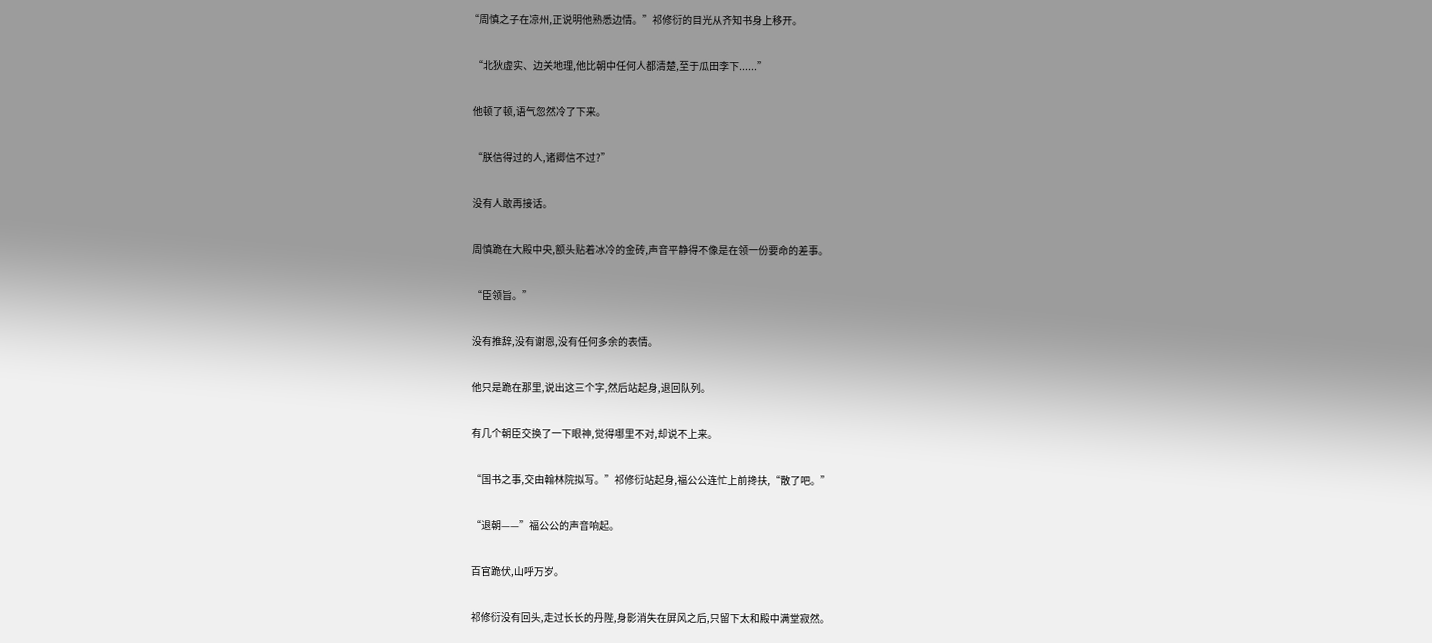“周慎之子在凉州,正说明他熟悉边情。”祁修衍的目光从齐知书身上移开。

  “北狄虚实、边关地理,他比朝中任何人都清楚,至于瓜田李下......”

  他顿了顿,语气忽然冷了下来。

  “朕信得过的人,诸卿信不过?”

  没有人敢再接话。

  周慎跪在大殿中央,额头贴着冰冷的金砖,声音平静得不像是在领一份要命的差事。

  “臣领旨。”

  没有推辞,没有谢恩,没有任何多余的表情。

  他只是跪在那里,说出这三个字,然后站起身,退回队列。

  有几个朝臣交换了一下眼神,觉得哪里不对,却说不上来。

  “国书之事,交由翰林院拟写。”祁修衍站起身,福公公连忙上前搀扶,“散了吧。”

  “退朝——”福公公的声音响起。

  百官跪伏,山呼万岁。

  祁修衍没有回头,走过长长的丹陛,身影消失在屏风之后,只留下太和殿中满堂寂然。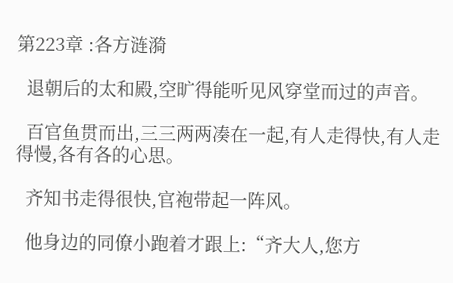第223章 :各方涟漪

  退朝后的太和殿,空旷得能听见风穿堂而过的声音。

  百官鱼贯而出,三三两两凑在一起,有人走得快,有人走得慢,各有各的心思。

  齐知书走得很快,官袍带起一阵风。

  他身边的同僚小跑着才跟上:“齐大人,您方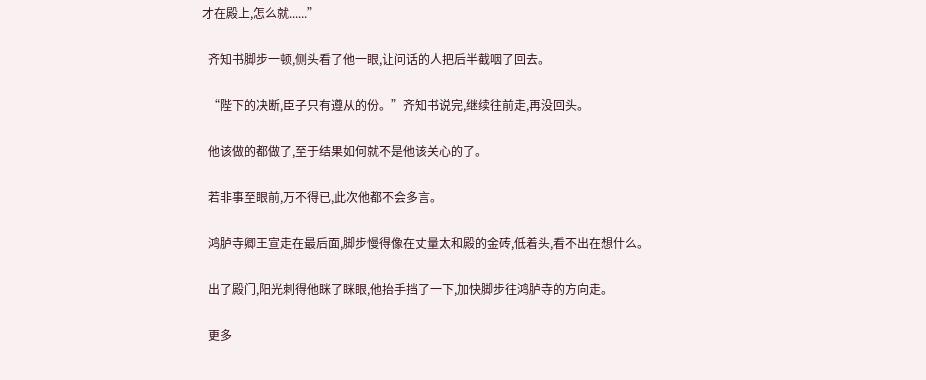才在殿上,怎么就......”

  齐知书脚步一顿,侧头看了他一眼,让问话的人把后半截咽了回去。

  “陛下的决断,臣子只有遵从的份。”齐知书说完,继续往前走,再没回头。

  他该做的都做了,至于结果如何就不是他该关心的了。

  若非事至眼前,万不得已,此次他都不会多言。

  鸿胪寺卿王宣走在最后面,脚步慢得像在丈量太和殿的金砖,低着头,看不出在想什么。

  出了殿门,阳光刺得他眯了眯眼,他抬手挡了一下,加快脚步往鸿胪寺的方向走。

  更多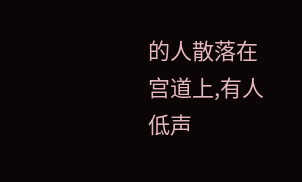的人散落在宫道上,有人低声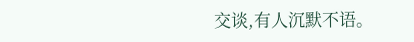交谈,有人沉默不语。